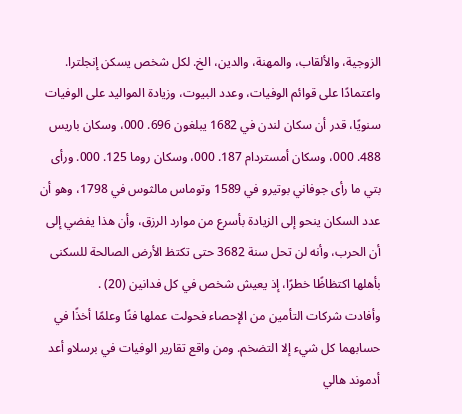الزوجية، والألقاب، والمهنة، والدين، الخ. لكل شخص يسكن إنجلترا. واعتمادًا على قوائم الوفيات، وعدد البيوت، وزيادة المواليد على الوفيات سنويًا، قدر أن سكان لندن في 1682 يبلغون 696. 000، وسكان باريس 488. 000، وسكان أمستردام 187. 000، وسكان روما 125. 000. ورأى بتي ما رأى جوفاني بوتيرو في 1589 وتوماس مالثوس في 1798، وهو أن عدد السكان ينحو إلى الزيادة بأسرع من موارد الرزق، وأن هذا يفضي إلى أن الحرب، وأنه لن تحل سنة 3682 حتى تكتظ الأرض الصالحة للسكنى بأهلها اكتظاظًا خطرًا، إذ يعيش شخص في كل فدانين (20) .
وأفادت شركات التأمين من الإحصاء فحولت عملها فنًا وعلمًا أخذًا في حسابهما كل شيء إلا التضخم. ومن واقع تقارير الوفيات في برسلاو أعد أدموند هالي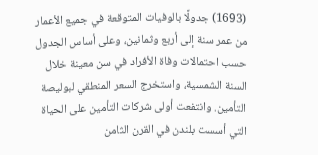(1693) جدولًا بالوفيات المتوقعة في جميع الأعمار من عمر سنة إلى أربع وثمانين، وعلى أساس الجدول حسب احتمالات وفاة الأفراد في سن معينة خلال السنة الشمسية، واستخرج السعر المنطقي لبوليصة التأمين. وانتفعت أولى شركات التأمين على الحياة التي أسست بلندن في القرن الثامن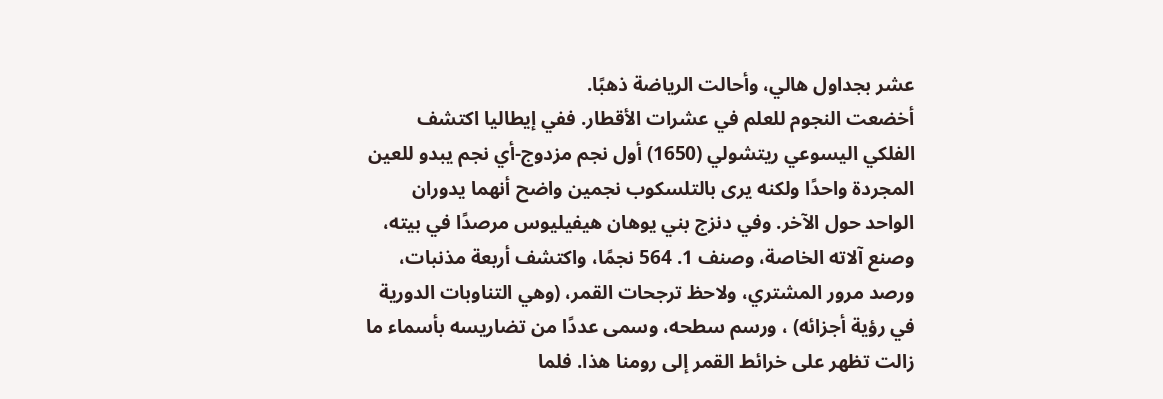عشر بجداول هالي، وأحالت الرياضة ذهبًا.
أخضعت النجوم للعلم في عشرات الأقطار. ففي إيطاليا اكتشف الفلكي اليسوعي ريتشولي (1650) أول نجم مزدوج-أي نجم يبدو للعين المجردة واحدًا ولكنه يرى بالتلسكوب نجمين واضح أنهما يدوران الواحد حول الآخر. وفي دنزج بني يوهان هيفيليوس مرصدًا في بيته، وصنع آلاته الخاصة، وصنف 1. 564 نجمًا، واكتشف أربعة مذنبات، ورصد مرور المشتري، ولاحظ ترجحات القمر، (وهي التناوبات الدورية في رؤية أجزائه) ، ورسم سطحه، وسمى عددًا من تضاريسه بأسماء ما زالت تظهر على خرائط القمر إلى رومنا هذا. فلما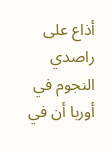أذاع على راصدي النجوم في أوربا أن في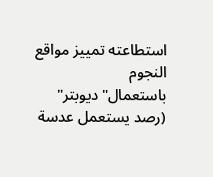استطاعته تمييز مواقع النجوم باستعمال"ديوبتر" (رصد يستعمل عدسة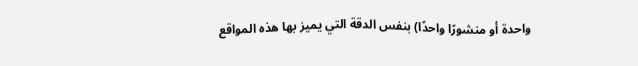واحدة أو منشورًا واحدًا) بنفس الدقة التي يميز بها هذه المواقع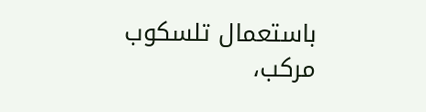باستعمال تلسكوب مركب،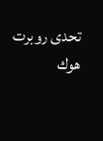تحدى روبرت هوك